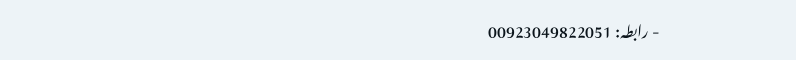- رابطہ: 00923049822051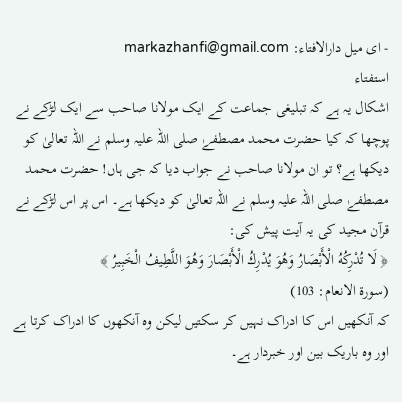- ای میل دارالافتاء: markazhanfi@gmail.com
استفتاء
اشکال یہ ہے کہ تبلیغی جماعت کے ایک مولانا صاحب سے ایک لڑکے نے پوچھا کہ کیا حضرت محمد مصطفےٰ صلی اللہ علیہ وسلم نے اللہ تعالیٰ کو دیکھا ہے؟ تو ان مولانا صاحب نے جواب دیا کہ جی ہاں! حضرت محمد مصطفےٰ صلی اللہ علیہ وسلم نے اللہ تعالیٰ کو دیکھا ہے۔ اس پر اس لڑکے نے قرآن مجید کی یہ آیت پیش کی:
﴿ لَا تُدْرِكُهُ الْأَبْصَارُ وَهُوَ يُدْرِكُ الْأَبْصَارَ وَهُوَ اللَّطِيفُ الْخَبِيرُ ﴾
(سورۃ الانعام: 103)
کہ آنکھیں اس کا ادراک نہیں کر سکتیں لیکن وہ آنکھوں کا ادراک کرتا ہے اور وہ باریک بین اور خبردار ہے۔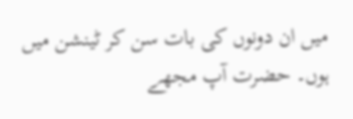میں ان دونوں کی بات سن کر ٹینشن میں ہوں۔ حضرت آپ مجھے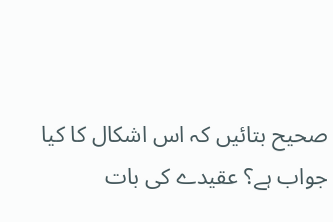صحیح بتائیں کہ اس اشکال کا کیا جواب ہے؟ عقیدے کی بات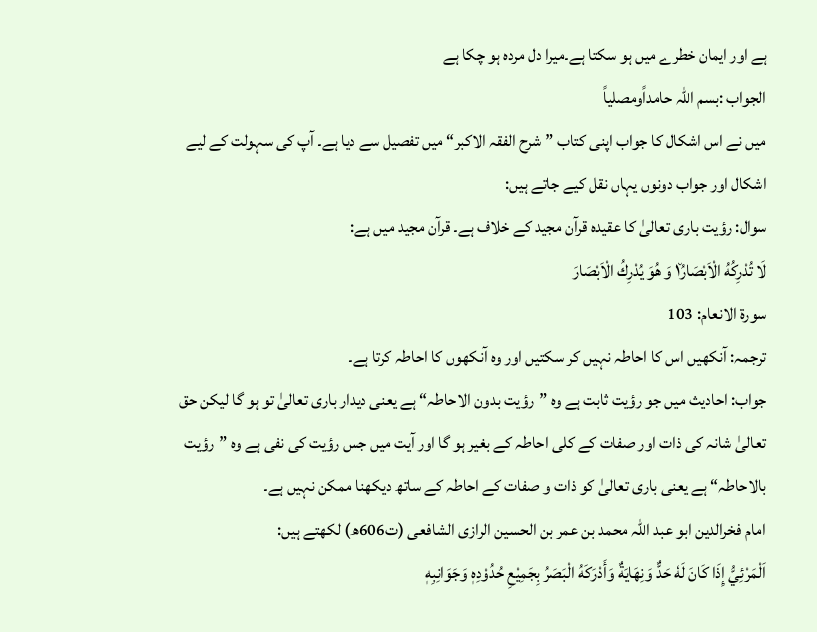ہے اور ایمان خطرے میں ہو سکتا ہے۔میرا دل مردہ ہو چکا ہے
الجواب :بسم اللہ حامداًومصلیاً
میں نے اس اشکال کا جواب اپنی کتاب ”شرح الفقہ الاکبر“ میں تفصیل سے دیا ہے۔ آپ کی سہولت کے لیے اشکال اور جواب دونوں یہاں نقل کیے جاتے ہیں:
سوال: رؤیت باری تعالیٰ کا عقیدہ قرآن مجید کے خلاف ہے۔ قرآن مجید میں ہے:
لَا تُدْرِكُهُ الْاَبْصَارُ١٘ وَ هُوَ یُدْرِكُ الْاَبْصَارَ
سورۃ الانعام: 103
ترجمہ: آنکھیں اس کا احاطہ نہیں کر سکتیں اور وہ آنکھوں کا احاطہ کرتا ہے۔
جواب: احادیث میں جو رؤیت ثابت ہے وہ ”رؤیت بدون الاحاطہ“ ہے یعنی دیدار باری تعالیٰ تو ہو گا لیکن حق تعالیٰ شانہ کی ذات اور صفات کے کلی احاطہ کے بغیر ہو گا اور آیت میں جس رؤیت کی نفی ہے وہ ”رؤیت بالاحاطہ“ ہے یعنی باری تعالیٰ کو ذات و صفات کے احاطہ کے ساتھ دیکھنا ممکن نہیں ہے۔
امام فخرالدین ابو عبد اللہ محمد بن عمر بن الحسين الرازی الشافعی (ت606ھ) لکھتے ہیں:
اَلْمَرْئِيُّ إِذَا كَانَ لَهٗ حَدٌّ وَنِهَايَةٌ وَأَدْرَكَهُ الْبَصَرُ بِجَمِيْعِ حُدُوْدِهٖ وَجَوَانِبِهٖ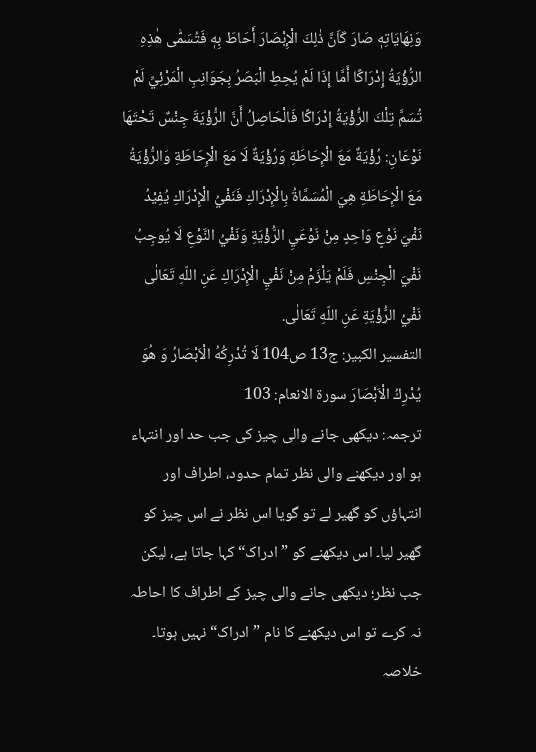وَنِهَايَاتِهٖ صَارَ كَاَنَّ ذٰلِكَ الْإِبْصَارَ أَحَاطَ بِهٖ فَتُسَمّٰى هٰذِهِ الرُّؤْيَةُ إِدْرَاكًا أَمَّا إِذَا لَمْ يُحِطِ الْبَصَرُ بِجَوَانِبِ الْمَرْئِيِّ لَمْ تُسَمَّ تِلْكَ الرُّؤْيَةُ إِدْرَاكًا فَالْحَاصِلُ أَنَّ الرُّؤْيَةَ جِنْسٌ تَحْتَهَا نَوْعَانِ: رُؤْيَةٌ مَعَ الْإِحَاطَةِ وَرُؤْيَةٌ لَا مَعَ الْإِحَاطَةِ وَالرُّؤْيَةُ مَعَ الْإِحَاطَةِ هِيَ الْمُسَمَّاةُ بِالْإِدْرَاكِ فَنَفْيُ الْإِدْرَاكِ يُفِيْدُ نَفْيَ نَوْعٍ وَاحِدٍ مِنْ نَوْعَيِ الرُّؤْيَةِ وَنَفْيُ النَّوْعِ لَا يُوجِبُ نَفْيَ الْجِنْسِ فَلَمْ يَلْزَمْ مِنْ نَفْيِ الْإِدْرَاكِ عَنِ اللّهِ تَعَالٰى نَفْيُ الرُّؤْيَةِ عَنِ اللّهِ تَعَالٰى.
التفسیر الکبیر: ج13 ص104 لَا تُدْرِكُهُ الْاَبْصَارُ وَ هُوَ یُدْرِكُ الْاَبْصَارَ سورۃ الانعام: 103
ترجمہ: دیکھی جانے والی چیز کی جب حد اور انتہاء ہو اور دیکھنے والی نظر تمام حدود، اطراف اور انتہاؤں کو گھیر لے تو گویا اس نظر نے اس چیز کو گھیر لیا۔ اس دیکھنے کو ”ادراک“ کہا جاتا ہے، لیکن جب نظر؛ دیکھی جانے والی چیز کے اطراف کا احاطہ نہ کرے تو اس دیکھنے کا نام ”ادراک“ نہیں ہوتا۔ خلاصہ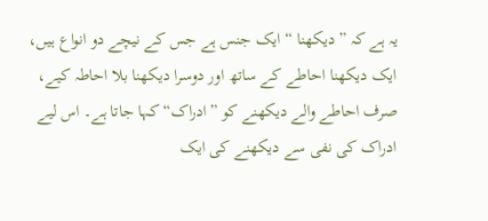یہ ہے کہ ”دیکھنا “ ایک جنس ہے جس کے نیچے دو انواع ہیں، ایک دیکھنا احاطے کے ساتھ اور دوسرا دیکھنا بلا احاطہ کیے، صرف احاطے والے دیکھنے کو ”ادراک“ کہا جاتا ہے۔ اس لیے ادراک کی نفی سے دیکھنے کی ایک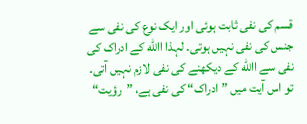قسم کی نفی ثابت ہوئی اور ایک نوع کی نفی سے جنس کی نفی نہیں ہوتی۔ لہذا االله کے ادراک کی نفی سے االله کے دیکھنے کی نفی لازم نہیں آتی۔
تو اس آیت میں ”ادراک“ کی نفی ہے، ”رؤیت“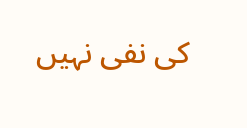کی نفی نہیں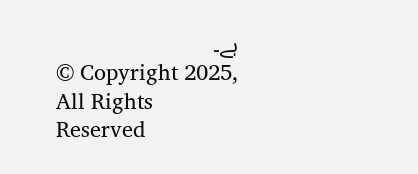ہے۔
© Copyright 2025, All Rights Reserved